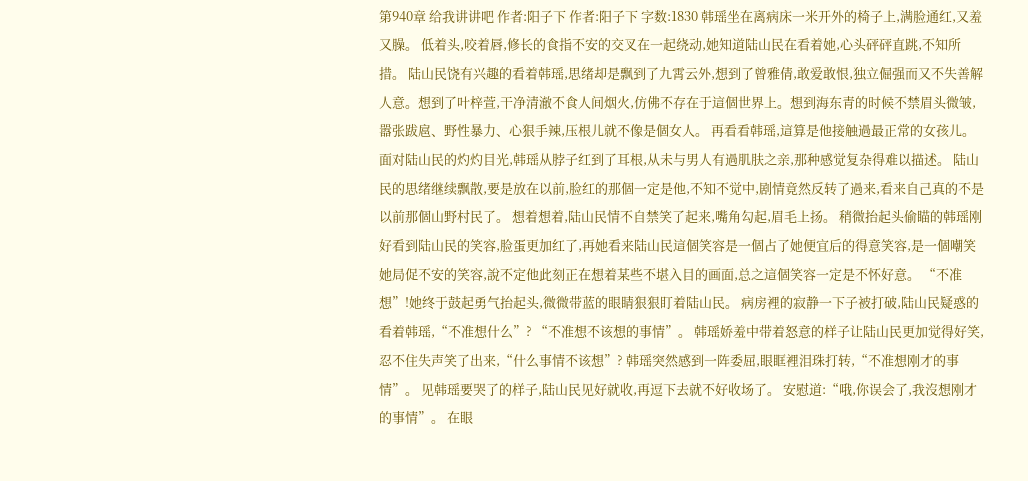第940章 给我讲讲吧 作者:阳子下 作者:阳子下 字数:1830 韩瑶坐在离病床一米开外的椅子上,满脸通红,又羞又臊。 低着头,咬着唇,修长的食指不安的交叉在一起绕动,她知道陆山民在看着她,心头砰砰直跳,不知所措。 陆山民饶有兴趣的看着韩瑶,思绪却是飘到了九霄云外,想到了曾雅倩,敢爱敢恨,独立倔强而又不失善解人意。想到了叶梓萱,干净清澈不食人间烟火,仿佛不存在于這個世界上。想到海东青的时候不禁眉头微皱,嚣张跋扈、野性暴力、心狠手辣,压根儿就不像是個女人。 再看看韩瑶,這算是他接触過最正常的女孩儿。 面对陆山民的灼灼目光,韩瑶从脖子红到了耳根,从未与男人有過肌肤之亲,那种感觉复杂得难以描述。 陆山民的思绪继续飘散,要是放在以前,脸红的那個一定是他,不知不觉中,剧情竟然反转了過来,看来自己真的不是以前那個山野村民了。 想着想着,陆山民情不自禁笑了起来,嘴角勾起,眉毛上扬。 稍微抬起头偷瞄的韩瑶刚好看到陆山民的笑容,脸蛋更加红了,再她看来陆山民這個笑容是一個占了她便宜后的得意笑容,是一個嘲笑她局促不安的笑容,說不定他此刻正在想着某些不堪入目的画面,总之這個笑容一定是不怀好意。 “不准想”!她终于鼓起勇气抬起头,微微带蓝的眼睛狠狠盯着陆山民。 病房裡的寂静一下子被打破,陆山民疑惑的看着韩瑶,“不准想什么”? “不准想不该想的事情”。 韩瑶娇羞中带着怒意的样子让陆山民更加觉得好笑,忍不住失声笑了出来,“什么事情不该想”? 韩瑶突然感到一阵委屈,眼眶裡泪珠打转,“不准想刚才的事情”。 见韩瑶要哭了的样子,陆山民见好就收,再逗下去就不好收场了。 安慰道:“哦,你误会了,我沒想刚才的事情”。 在眼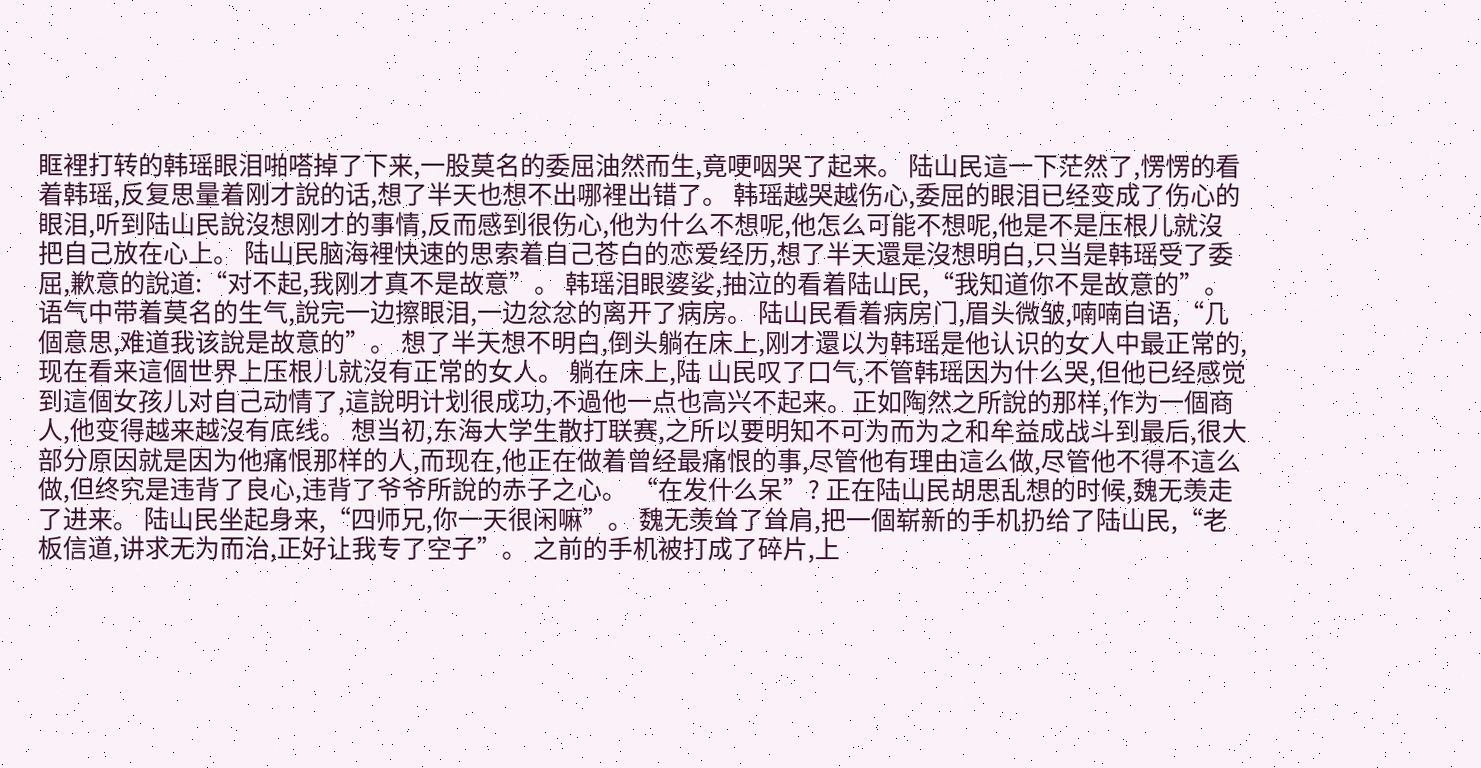眶裡打转的韩瑶眼泪啪嗒掉了下来,一股莫名的委屈油然而生,竟哽咽哭了起来。 陆山民這一下茫然了,愣愣的看着韩瑶,反复思量着刚才說的话,想了半天也想不出哪裡出错了。 韩瑶越哭越伤心,委屈的眼泪已经变成了伤心的眼泪,听到陆山民說沒想刚才的事情,反而感到很伤心,他为什么不想呢,他怎么可能不想呢,他是不是压根儿就沒把自己放在心上。 陆山民脑海裡快速的思索着自己苍白的恋爱经历,想了半天還是沒想明白,只当是韩瑶受了委屈,歉意的說道:“对不起,我刚才真不是故意”。 韩瑶泪眼婆娑,抽泣的看着陆山民,“我知道你不是故意的”。语气中带着莫名的生气,說完一边擦眼泪,一边忿忿的离开了病房。 陆山民看着病房门,眉头微皱,喃喃自语,“几個意思,难道我该說是故意的”。 想了半天想不明白,倒头躺在床上,刚才還以为韩瑶是他认识的女人中最正常的,现在看来這個世界上压根儿就沒有正常的女人。 躺在床上,陆 山民叹了口气,不管韩瑶因为什么哭,但他已经感觉到這個女孩儿对自己动情了,這說明计划很成功,不過他一点也高兴不起来。正如陶然之所說的那样,作为一個商人,他变得越来越沒有底线。 想当初,东海大学生散打联赛,之所以要明知不可为而为之和牟益成战斗到最后,很大部分原因就是因为他痛恨那样的人,而现在,他正在做着曾经最痛恨的事,尽管他有理由這么做,尽管他不得不這么做,但终究是违背了良心,违背了爷爷所說的赤子之心。 “在发什么呆”? 正在陆山民胡思乱想的时候,魏无羡走了进来。 陆山民坐起身来,“四师兄,你一天很闲嘛”。 魏无羡耸了耸肩,把一個崭新的手机扔给了陆山民,“老板信道,讲求无为而治,正好让我专了空子”。 之前的手机被打成了碎片,上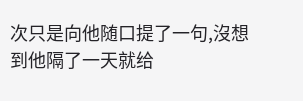次只是向他随口提了一句,沒想到他隔了一天就给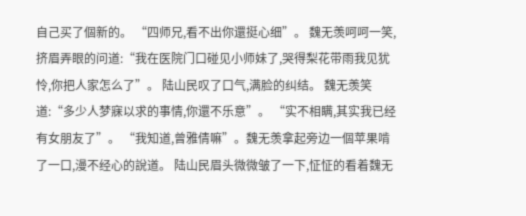自己买了個新的。 “四师兄,看不出你還挺心细”。 魏无羡呵呵一笑,挤眉弄眼的问道:“我在医院门口碰见小师妹了,哭得梨花带雨我见犹怜,你把人家怎么了”。 陆山民叹了口气,满脸的纠结。 魏无羡笑道:“多少人梦寐以求的事情,你還不乐意”。 “实不相瞒,其实我已经有女朋友了”。 “我知道,曾雅倩嘛”。魏无羡拿起旁边一個苹果啃了一口,漫不经心的說道。 陆山民眉头微微皱了一下,怔怔的看着魏无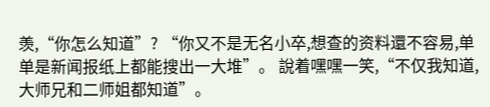羡,“你怎么知道”? “你又不是无名小卒,想查的资料還不容易,单单是新闻报纸上都能搜出一大堆”。 說着嘿嘿一笑,“不仅我知道,大师兄和二师姐都知道”。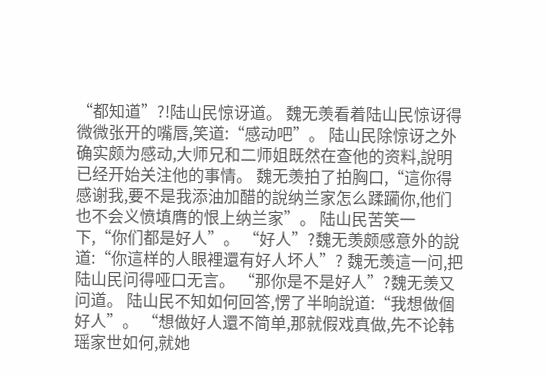“都知道”?!陆山民惊讶道。 魏无羡看着陆山民惊讶得微微张开的嘴唇,笑道:“感动吧”。 陆山民除惊讶之外确实颇为感动,大师兄和二师姐既然在查他的资料,說明已经开始关注他的事情。 魏无羡拍了拍胸口,“這你得感谢我,要不是我添油加醋的說纳兰家怎么蹂躏你,他们也不会义愤填膺的恨上纳兰家”。 陆山民苦笑一下,“你们都是好人”。 “好人”?魏无羡颇感意外的說道:“你這样的人眼裡還有好人坏人”? 魏无羡這一问,把陆山民问得哑口无言。 “那你是不是好人”?魏无羡又问道。 陆山民不知如何回答,愣了半晌說道:“我想做個好人”。 “想做好人還不简单,那就假戏真做,先不论韩瑶家世如何,就她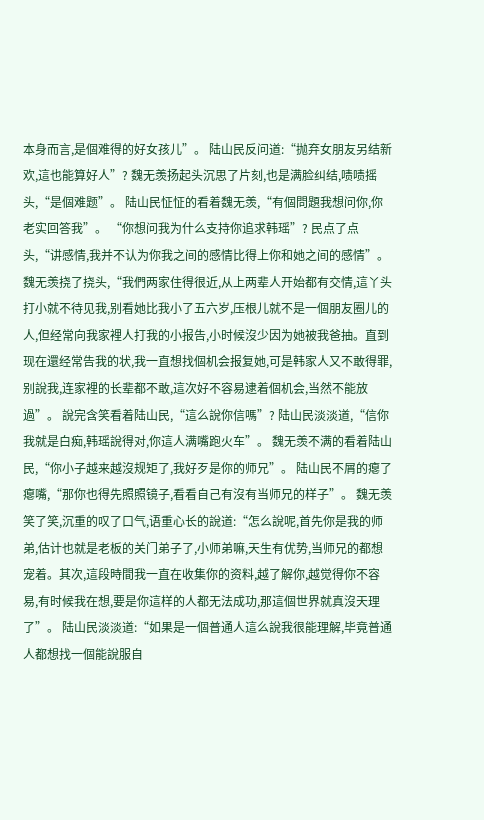本身而言,是個难得的好女孩儿”。 陆山民反问道:“抛弃女朋友另结新欢,這也能算好人”? 魏无羡扬起头沉思了片刻,也是满脸纠结,啧啧摇头,“是個难题”。 陆山民怔怔的看着魏无羡,“有個問題我想问你,你老实回答我”。 “你想问我为什么支持你追求韩瑶”? 民点了点头,“讲感情,我并不认为你我之间的感情比得上你和她之间的感情”。 魏无羡挠了挠头,“我們两家住得很近,从上两辈人开始都有交情,這丫头打小就不待见我,别看她比我小了五六岁,压根儿就不是一個朋友圈儿的人,但经常向我家裡人打我的小报告,小时候沒少因为她被我爸抽。直到现在還经常告我的状,我一直想找個机会报复她,可是韩家人又不敢得罪,别說我,连家裡的长辈都不敢,這次好不容易逮着個机会,当然不能放過”。 說完含笑看着陆山民,“這么說你信嗎”? 陆山民淡淡道,“信你我就是白痴,韩瑶說得对,你這人满嘴跑火车”。 魏无羡不满的看着陆山民,“你小子越来越沒规矩了,我好歹是你的师兄”。 陆山民不屑的瘪了瘪嘴,“那你也得先照照镜子,看看自己有沒有当师兄的样子”。 魏无羡笑了笑,沉重的叹了口气,语重心长的說道:“怎么說呢,首先你是我的师弟,估计也就是老板的关门弟子了,小师弟嘛,天生有优势,当师兄的都想宠着。其次,這段時間我一直在收集你的资料,越了解你,越觉得你不容易,有时候我在想,要是你這样的人都无法成功,那這個世界就真沒天理了”。 陆山民淡淡道:“如果是一個普通人這么說我很能理解,毕竟普通人都想找一個能說服自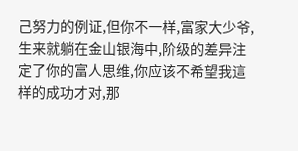己努力的例证,但你不一样,富家大少爷,生来就躺在金山银海中,阶级的差异注定了你的富人思维,你应该不希望我這样的成功才对,那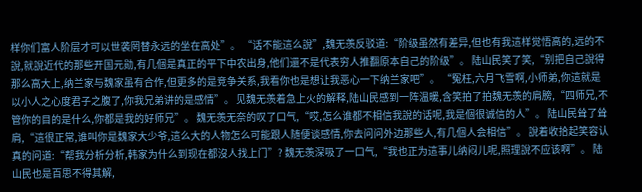样你们富人阶层才可以世袭罔替永远的坐在高处”。 “话不能這么說”,魏无羡反驳道:“阶级虽然有差异,但也有我這样觉悟高的,远的不說,就說近代的那些开国元勋,有几個是真正的平下中农出身,他们還不是代表穷人推翻原本自己的阶级”。 陆山民笑了笑,“别把自己說得那么高大上,纳兰家与魏家虽有合作,但更多的是竞争关系,我看你也是想让我恶心一下纳兰家吧”。 “冤枉,六月飞雪啊,小师弟,你這就是以小人之心度君子之腹了,你我兄弟讲的是感情”。 见魏无羡着急上火的解释,陆山民感到一阵温暖,含笑拍了拍魏无羡的肩膀,“四师兄,不管你的目的是什么,你都是我的好师兄”。 魏无羡无奈的叹了口气,“哎,怎么谁都不相信我說的话呢,我是個很诚信的人”。 陆山民耸了耸肩,“這很正常,谁叫你是魏家大少爷,這么大的人物怎么可能跟人随便谈感情,你去问问外边那些人,有几個人会相信”。 說着收拾起笑容认真的问道:“帮我分析分析,韩家为什么到现在都沒人找上门”? 魏无羡深吸了一口气,“我也正为這事儿纳闷儿呢,照理說不应该啊”。 陆山民也是百思不得其解,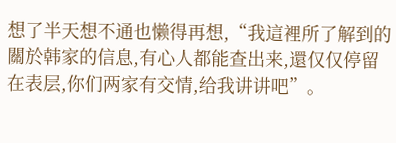想了半天想不通也懒得再想,“我這裡所了解到的關於韩家的信息,有心人都能查出来,還仅仅停留在表层,你们两家有交情,给我讲讲吧”。